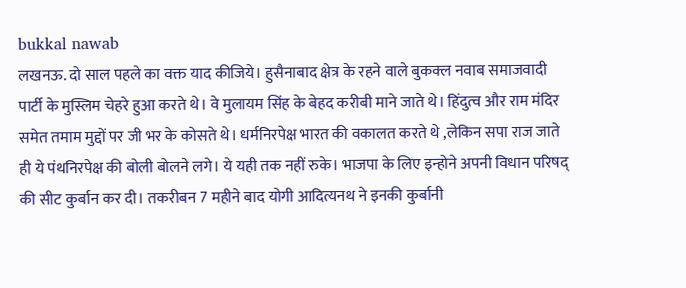bukkal nawab
लखनऊ. दो साल पहले का वक्त याद कीजिये। हुसैनाबाद क्षेत्र के रहने वाले बुकक्ल नवाब समाजवादी पार्टी के मुस्लिम चेहरे हुआ करते थे। वे मुलायम सिंह के बेहद करीबी माने जाते थे। हिंदुत्व और राम मंदिर समेत तमाम मुद्दों पर जी भर के कोसते थे। धर्मनिरपेक्ष भारत की वकालत करते थे ,लेकिन सपा राज जाते ही ये पंथनिरपेक्ष की बोली बोलने लगे। ये यही तक नहीं रुके। भाजपा के लिए इन्होने अपनी विधान परिषद् की सीट कुर्बान कर दी। तकरीबन 7 महीने बाद योगी आदित्यनथ ने इनकी कुर्बानी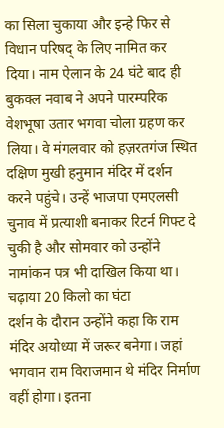का सिला चुकाया और इन्हे फिर से विधान परिषद् के लिए नामित कर दिया। नाम ऐलान के 24 घंटे बाद ही बुकक्ल नवाब ने अपने पारम्परिक वेशभूषा उतार भगवा चोला ग्रहण कर लिया। वे मंगलवार को हज़रतगंज स्थित दक्षिण मुखी हनुमान मंदिर में दर्शन करने पहुंचे। उन्हें भाजपा एमएलसी चुनाव में प्रत्याशी बनाकर रिटर्न गिफ्ट दे चुकी है और सोमवार को उन्होंने नामांकन पत्र भी दाखिल किया था।
चढ़ाया 20 किलो का घंटा
दर्शन के दौरान उन्होंने कहा कि राम मंदिर अयोध्या में जरूर बनेगा। जहां भगवान राम विराजमान थे मंदिर निर्माण वहीं होगा। इतना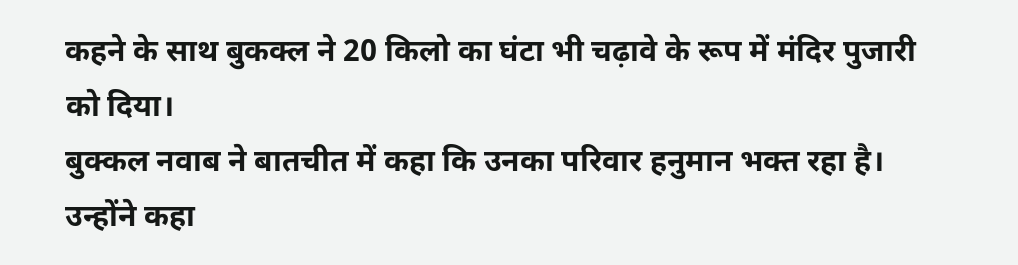कहने के साथ बुकक्ल ने 20 किलो का घंटा भी चढ़ावे के रूप में मंदिर पुजारी को दिया।
बुक्कल नवाब ने बातचीत में कहा कि उनका परिवार हनुमान भक्त रहा है। उन्होंने कहा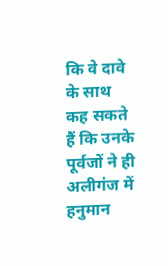कि वे दावे के साथ कह सकते हैं कि उनके पूर्वजों ने ही अलीगंज में हनुमान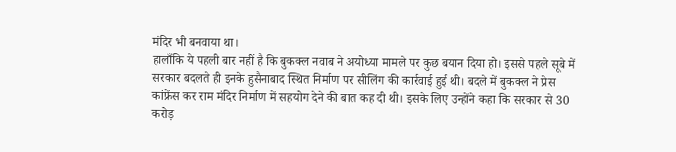मंदिर भी बनवाया था।
हालाँकि ये पहली बार नहीं है कि बुकक्ल नवाब ने अयोध्या मामले पर कुछ बयान दिया हो। इससे पहले सूबे में सरकार बदलते ही इनके हुसैनाबाद स्थित निर्माण पर सीलिंग की कार्रवाई हुई थी। बदले में बुकक्ल ने प्रेस कांफ्रेंस कर राम मंदिर निर्माण में सहयोग देने की बात कह दी थी। इसके लिए उन्होंने कहा कि सरकार से 30 करोड़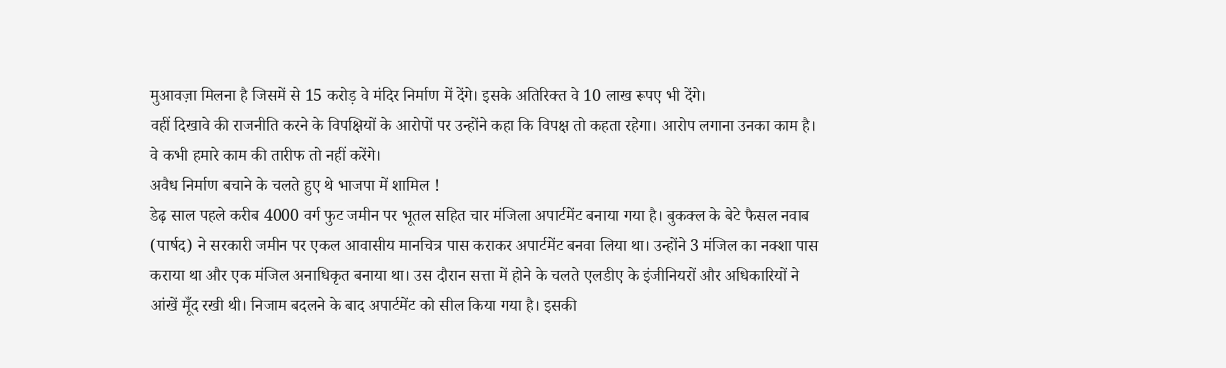मुआवज़ा मिलना है जिसमें से 15 करोड़ वे मंदिर निर्माण में देंगे। इसके अतिरिक्त वे 10 लाख रूपए भी देंगे।
वहीं दिखावे की राजनीति करने के विपक्षियों के आरोपों पर उन्होंने कहा कि विपक्ष तो कहता रहेगा। आरोप लगाना उनका काम है। वे कभी हमारे काम की तारीफ तो नहीं करेंगे।
अवैध निर्माण बचाने के चलते हुए थे भाजपा में शामिल !
डेढ़ साल पहले करीब 4000 वर्ग फुट जमीन पर भूतल सहित चार मंजिला अपार्टमेंट बनाया गया है। बुकक्ल के बेटे फैसल नवाब (पार्षद) ने सरकारी जमीन पर एकल आवासीय मानचित्र पास कराकर अपार्टमेंट बनवा लिया था। उन्होंने 3 मंजिल का नक्शा पास कराया था और एक मंजिल अनाधिकृत बनाया था। उस दौरान सत्ता में होने के चलते एलडीए के इंजीनियरों और अधिकारियों ने आंखें मूँद रखी थी। निजाम बदलने के बाद अपार्टमेंट को सील किया गया है। इसकी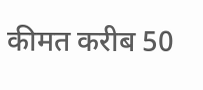कीमत करीब 50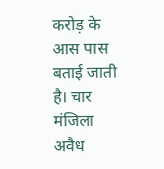करोड़ के आस पास बताई जाती है। चार मंजिला अवैध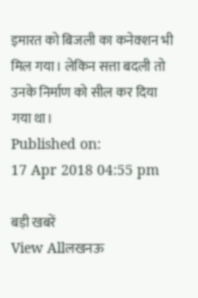इमारत को बिजली का कनेक्शन भी मिल गया। लेकिन सत्ता बदली तो उनके निर्माण को सील कर दिया गया था।
Published on:
17 Apr 2018 04:55 pm

बड़ी खबरें
View Allलखनऊ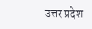उत्तर प्रदेश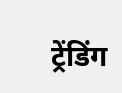ट्रेंडिंग